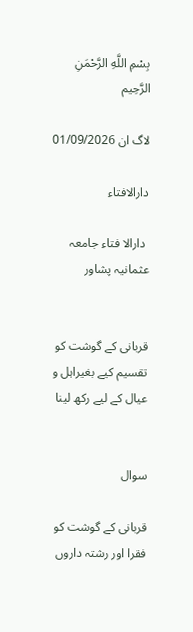بِسْمِ اللَّهِ الرَّحْمَنِ الرَّحِيم

لاگ ان 01/09/2026

دارالافتاء

 دارالا فتاء جامعہ عثمانیہ پشاور


قربانی کے گوشت کو تقسیم کیے بغیراہل و عیال کے لیے رکھ لینا


سوال

قربانی کے گوشت کو فقرا اور رشتہ داروں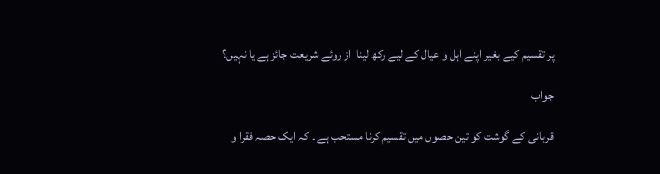پر تقسیم کیے بغیر اپنے اہل و عیال کے لیے رکھ لینا  از روئے شریعت جائز ہے یا نہیں؟

جواب

قربانی کے گوشت کو تین حصوں میں تقسیم کرنا مستحب ہے ۔ کہ ایک حصہ فقرا و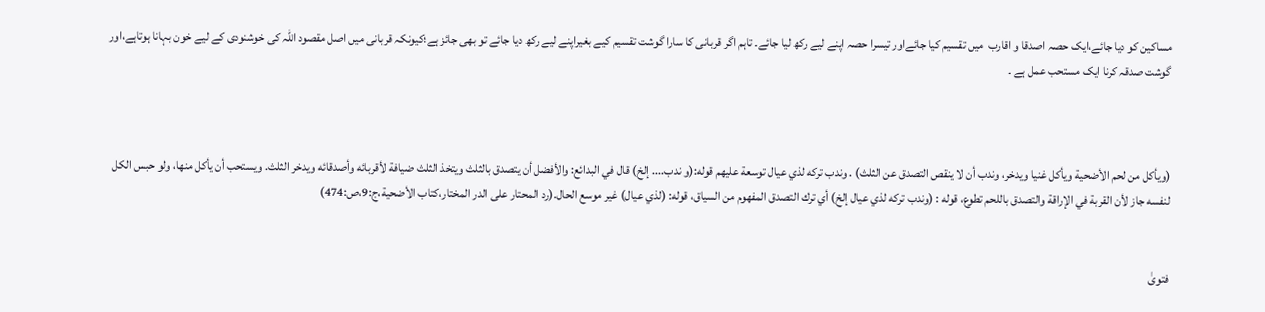مساکین کو دیا جائے،ایک حصہ اصدقا و اقارب  میں تقسیم کیا جائےاور تیسرا حصہ اپنے لیے رکھ لیا جائے۔ تاہم اگر قربانی کا سارا گوشت تقسیم کیے بغیراپنے لیے رکھ دیا جائے تو بھی جائز ہے؛کیونکہ قربانی میں اصل مقصود اللہ کی خوشنودی کے لیے خون بہانا ہوتاہے،اور گوشت صدقہ کرنا ایک مستحب عمل ہے ۔



(ويأكل من لحم الأضحية ويأكل غنيا ويدخر، وندب أن لا ينقص التصدق عن الثلث) . وندب تركه لذي عيال توسعة عليهم قوله:(و ندب.... إلخ) قال في البداىٔع: والأفضل ‌أن ‌يتصدق بالثلث ويتخذ الثلث ضيافة لأقربائه وأصدقائه ويدخر الثلث. ويستحب أن يأكل منها، ولو حبس الكل لنفسه جاز لأن القربة في الإراقة والتصدق باللحم تطوع، قوله : (وندب تركه لذي عيال إلخ) أي ترك التصدق المفهوم من السياق، قوله: (لذي عيال) غير موسع الحال.(رد المحتار على الدر المختار،كتاب الأضحية،ج:9،ص:474)


فتویٰ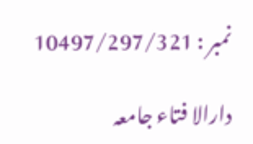نمبر : 10497/297/321

دارالا فتاء جامعہ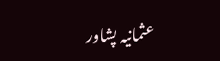عثمانیہ پشاور